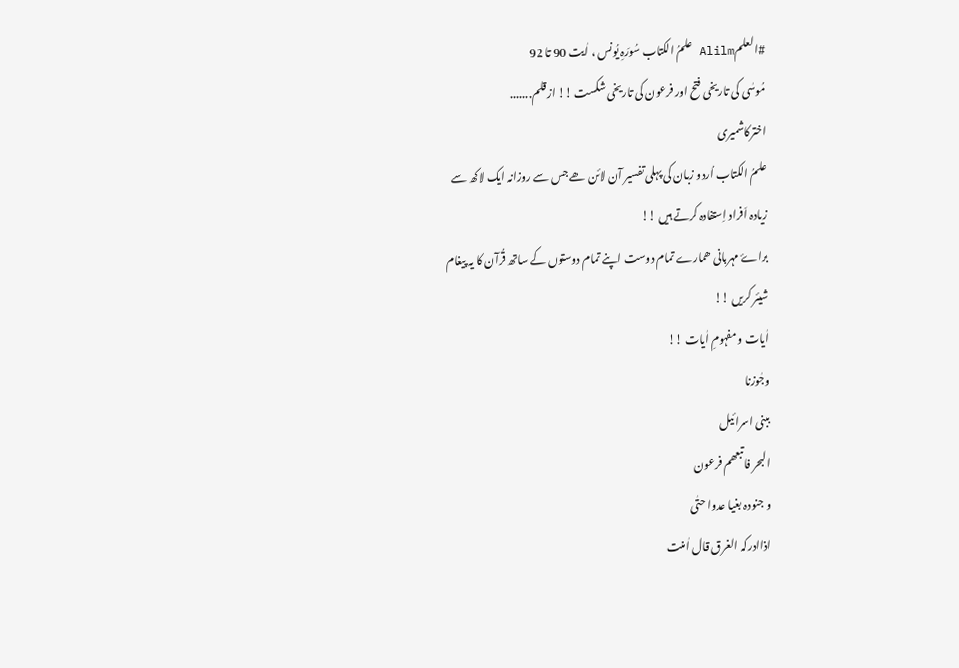#العلمAlilm علمُ الکتاب سُورَہِ یُونس ، اٰیت 90 تا 92
مُوسٰی کی تاریخی فتح اور فرعون کی تاریخی شکست !! ازقلم.......
اخترکاشمیری
علمُ الکتاب اُردو زبان کی پہلی تفسیر آن لائن ھے جس سے روزانہ ایک لاکھ سے
زیادہ اَفراد اِستفادہ کرتے ہیں !!
براۓ مہربانی ھمارے تمام دوست اپنے تمام دوستوں کے ساتھ قُرآن کا یہ پیغام
شیئر کریں !!
اٰیات و مفہومِ اٰیات !!
وجٰوزنا
ببنی اسرائیل
البحر فاتبعھم فرعون
و جنودہ بغیا عدوا حتٰی
اذاادرکہ الغرق قال اٰمنت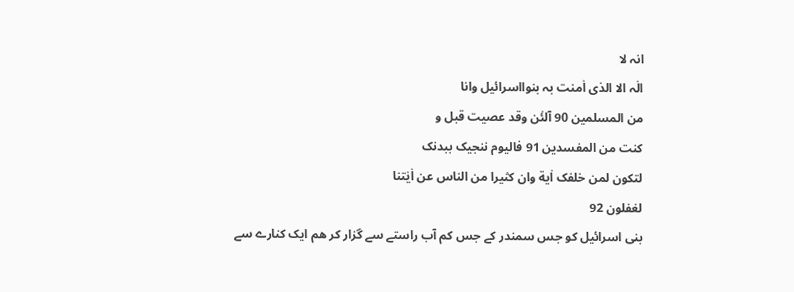انہ لا
الٰہ الا الذی اٰمنت بہ بنوااسرائیل وانا
من المسلمین 90 آلئٰن وقد عصیت قبل و
کنت من المفسدین 91 فالیوم ننجیک ببدنک
لتکون لمن خلفک اٰیة وان کثیرا من الناس عن اٰیٰتنا
لغفلون 92
بنی اسرائیل کو جس سمندر کے جس کم آب راستے سے گزار کر ھم ایک کنارے سے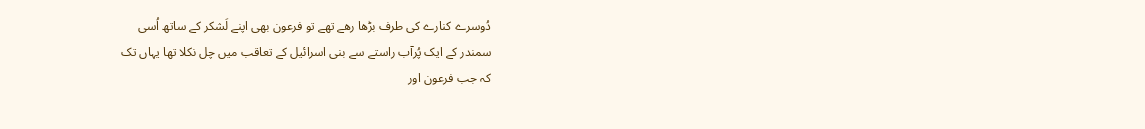دُوسرے کنارے کی طرف بڑھا رھے تھے تو فرعون بھی اپنے لَشکر کے ساتھ اُسی
سمندر کے ایک پُرآب راستے سے بنی اسرائیل کے تعاقب میں چل نکلا تھا یہاں تک
کہ جب فرعون اور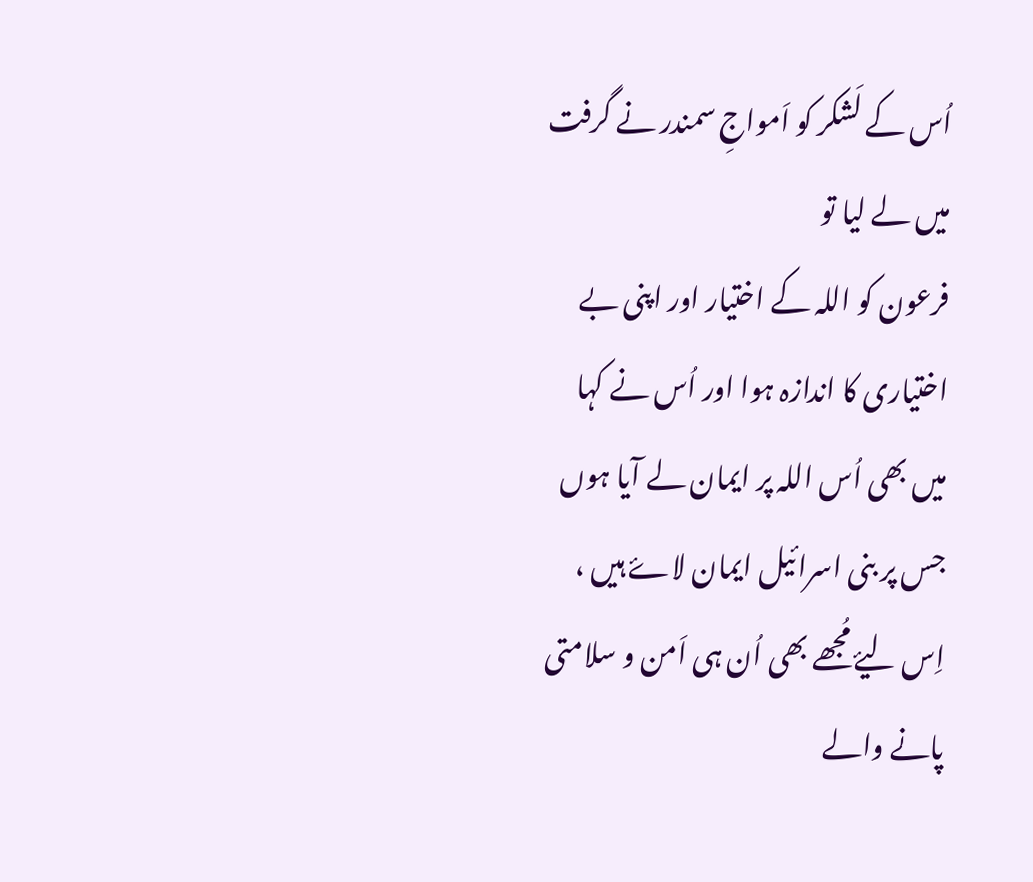اُس کے لَشکر کو اَمواجِ سمندر نے گرفت میں لے لیا تو
فرعون کو اللہ کے اختیار اور اپنی بے اختیاری کا اندازہ ہوا اور اُس نے کہا
میں بھی اُس اللہ پر ایمان لے آیا ہوں جس پر بنی اسرائیل ایمان لاۓ ہیں ،
اِس لیۓ مُجھے بھی اُن ہی اَمن و سلامتی پانے والے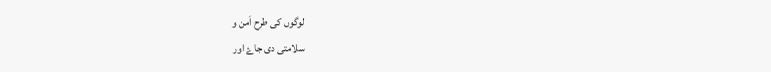لوگوں کی طرح اَمن و
سلامتی دی جاۓ اور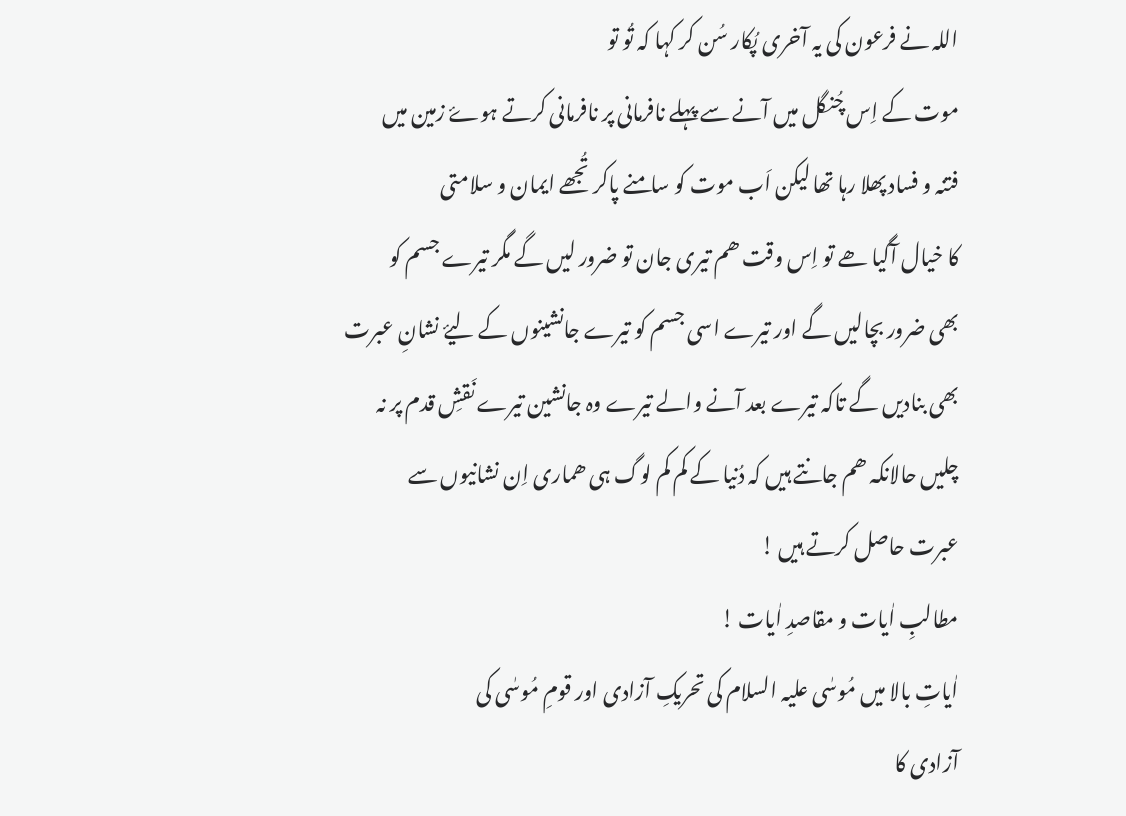اللہ نے فرعون کی یہ آخری پُکار سُن کر کہا کہ تُو تو
موت کے اِس چُنگل میں آنے سے پہلے نافرمانی پر نافرمانی کرتے ہوۓ زمین میں
فتنہ و فساد پھلا رہا تھا لیکن اَب موت کو سامنے پاکر تُجھے ایمان و سلامتی
کا خیال آگیا ھے تو اِس وقت ھم تیری جان تو ضرور لیں گے مگر تیرے جسم کو
بھی ضرور بچالیں گے اور تیرے اسی جسم کو تیرے جانشینوں کے لیۓ نشانِ عبرت
بھی بنادیں گے تاکہ تیرے بعد آنے والے تیرے وہ جانشین تیرے نَقشِ قدم پر نہ
چلیں حالانکہ ھم جانتے ہیں کہ دُنیا کے کم کم لوگ ہی ھماری اِن نشانیوں سے
عبرت حاصل کرتے ہیں !
مطالبِ اٰیات و مقاصدِ اٰیات !
اٰیاتِ بالا میں مُوسٰی علیہ السلام کی تحریکِ آزادی اور قومِ مُوسٰی کی
آزادی کا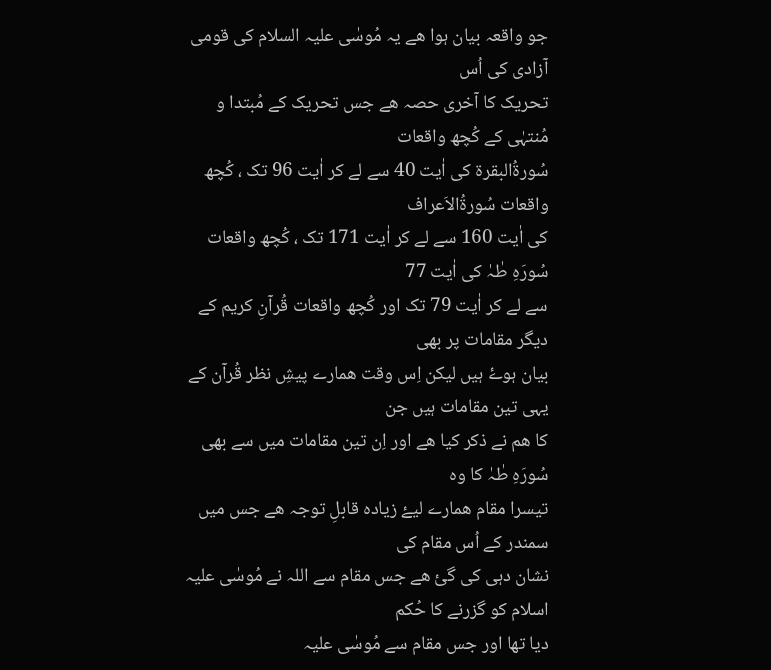جو واقعہ بیان ہوا ھے یہ مُوسٰی علیہ السلام کی قومی آزادی کی اُس
تحریک کا آخری حصہ ھے جس تحریک کے مُبتدا و مُنتہٰی کے کُچھ واقعات
سُورةُالبقرة کی اٰیت 40 سے لے کر اٰیت 96 تک ، کُچھ واقعات سُورةُالاَعراف
کی اٰیت 160 سے لے کر اٰیت 171 تک ، کُچھ واقعات سُورَہِ طٰہٰ کی اٰیت 77
سے لے کر اٰیت 79 تک اور کُچھ واقعات قُرآنِ کریم کے دیگر مقامات پر بھی
بیان ہوۓ ہیں لیکن اِس وقت ھمارے پیشِ نظر قُرآن کے یہی تین مقامات ہیں جن
کا ھم نے ذکر کیا ھے اور اِن تین مقامات میں سے بھی سُورَہِ طٰہٰ کا وہ
تیسرا مقام ھمارے لیۓ زیادہ قابلِ توجہ ھے جس میں سمندر کے اُس مقام کی
نشان دہی کی گئ ھے جس مقام سے اللہ نے مُوسٰی علیہ اسلام کو گزرنے کا حُکم
دیا تھا اور جس مقام سے مُوسٰی علیہ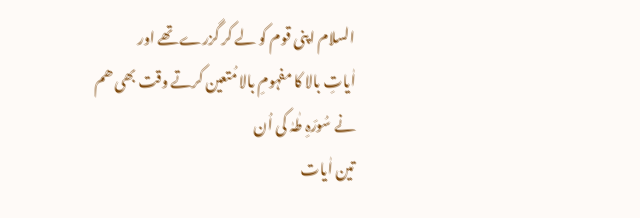السلام اپنی قوم کو لے کر گزرے تھے اور
اٰیاتِ بالا کا مفہومِ بالا مُتعین کرتے وقت بھی ھم نے سُورَہِ طٰہٰ کی اُن
تین اٰیات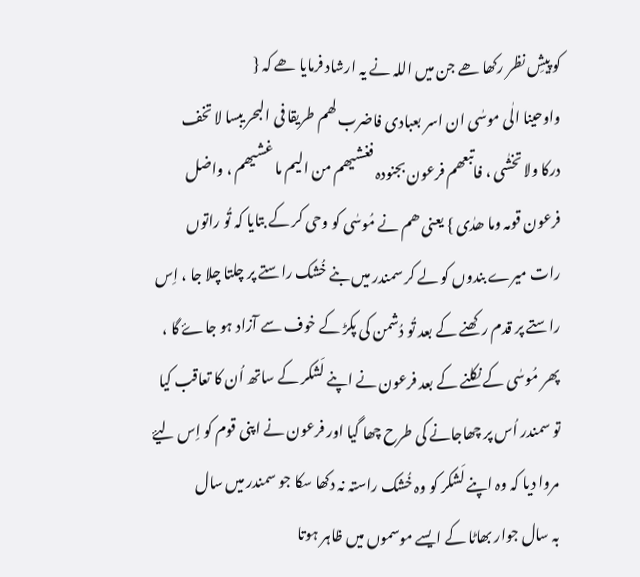کو پیشِ نظر رکھا ھے جن میں اللہ نے یہ ارشاد فرمایا ھے کہ {
واوحینا الٰی موسٰی ان اسر بعبادی فاضرب لھم طریقا فی البحر یبسا لا تخف
درکا ولا تخشٰی ، فاتبعھم فرعون بجنودہ فغشیھم من الیم ما غشیھم ، واضل
فرعون قومہ وما ھدٰی } یعنی ھم نے مُوسٰی کو وحی کر کے بتایا کہ تُو راتوں
رات میرے بندوں کو لے کر سمندر میں بنے خُشک راستے پر چلتا چلا جا ، اِس
راستے پر قدم رکھنے کے بعد تُو دُشمن کی پکڑ کے خوف سے آزاد ہو جاۓ گا ،
پھر مُوسٰی کے نکلنے کے بعد فرعون نے اپنے لَشکر کے ساتھ اُن کا تعاقب کیا
تو سمندر اُس پر چھاجانے کی طرح چھا گیا اور فرعون نے اپنی قوم کو اِس لیۓ
مروا دیا کہ وہ اپنے لَشکر کو وہ خُشک راستہ نہ دکھا سکا جو سمندر میں سال
بہ سال جوار بھاٹا کے ایسے موسموں میں ظاہر ہوتا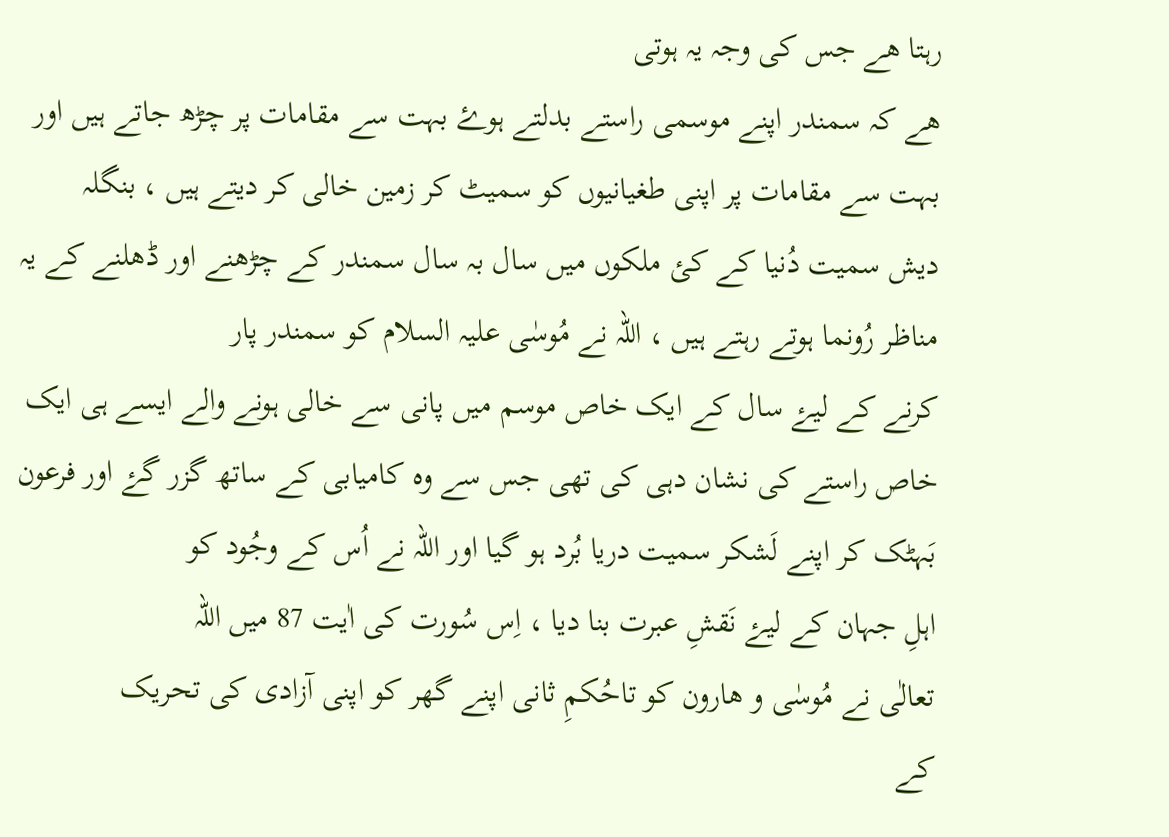رہتا ھے جس کی وجہ یہ ہوتی
ھے کہ سمندر اپنے موسمی راستے بدلتے ہوۓ بہت سے مقامات پر چڑھ جاتے ہیں اور
بہت سے مقامات پر اپنی طغیانیوں کو سمیٹ کر زمین خالی کر دیتے ہیں ، بنگلہ
دیش سمیت دُنیا کے کئ ملکوں میں سال بہ سال سمندر کے چڑھنے اور ڈھلنے کے یہ
مناظر رُونما ہوتے رہتے ہیں ، اللہ نے مُوسٰی علیہ السلام کو سمندر پار
کرنے کے لیۓ سال کے ایک خاص موسم میں پانی سے خالی ہونے والے ایسے ہی ایک
خاص راستے کی نشان دہی کی تھی جس سے وہ کامیابی کے ساتھ گزر گۓ اور فرعون
بَہٹک کر اپنے لَشکر سمیت دریا بُرد ہو گیا اور اللہ نے اُس کے وجُود کو
اہلِ جہان کے لیۓ نَقشِ عبرت بنا دیا ، اِس سُورت کی اٰیت 87 میں اللہ
تعالٰی نے مُوسٰی و ھارون کو تاحُکمِ ثانی اپنے گھر کو اپنی آزادی کی تحریک
کے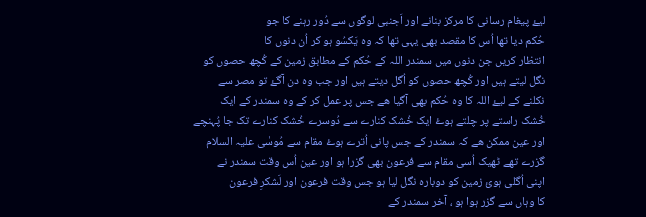لیۓ پیغام رسانی کا مرکز بنانے اور اَجنبی لوگوں سے دُور رہنے کا جو
حُکم دیا تھا اُس کا مقصد بھی یہی تھا کہ وہ یَکسُو ہو کر اُن دنوں کا
انتظار کریں جن دنوں میں سمندر اللہ کے حُکم کے مطابق زمین کے کُچھ حصوں کو
نگل لیتے ہیں اور کُچھ حصوں کو اُگل دیتے ہیں اور جب وہ دن آگۓ تو مصر سے
نکلنے کے لیۓ اللہ کا وہ حُکم بھی آگیا ھے جس پر عمل کر کے وہ سمندر کے ایک
خُشک راستے پر چلتے ہوۓ ایک خُشک کنارے سے دُوسرے خُشک کنارے تک جا پُہنچے
اور عین ممکن ھے کہ سمندر کے جس پانی اُترے ہوۓ مقام سے مُوسٰی علیہ السلام
گزرے تھے ٹھیک اُسی مقام سے فرعون بھی گزرا ہو اور عین اُس وقت سمندر نے
اپنی اُگلی ہوئ زمین کو دوبارہ نگل لیا ہو جس وقت فرعون اور لَشکرِ فرعون
کا وہاں سے گزر ہوا ہو ، آخر سمندر کے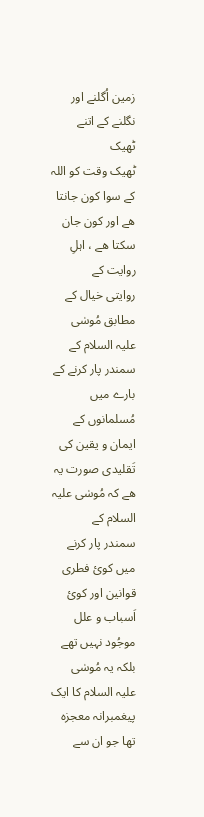زمین اُگلنے اور نگلنے کے اتنے ٹھیک
ٹھیک وقت کو اللہ کے سوا کون جانتا ھے اور کون جان سکتا ھے ، اہلِ روایت کے
روایتی خیال کے مطابق مُوسٰی علیہ السلام کے سمندر پار کرنے کے بارے میں
مُسلمانوں کے ایمان و یقین کی تَقلیدی صورت یہ ھے کہ مُوسٰی علیہ السلام کے
سمندر پار کرنے میں کوئ فطری قوانین اور کوئ اَسباب و علل موجُود نہیں تھے
بلکہ یہ مُوسٰی علیہ السلام کا ایک پیغمبرانہ معجزہ تھا جو ان سے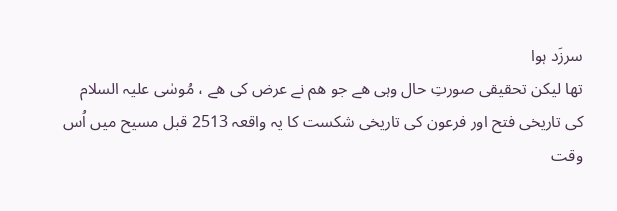سرزَد ہوا
تھا لیکن تحقیقی صورتِ حال وہی ھے جو ھم نے عرض کی ھے ، مُوسٰی علیہ السلام
کی تاریخی فتح اور فرعون کی تاریخی شکست کا یہ واقعہ 2513 قبل مسیح میں اُس
وقت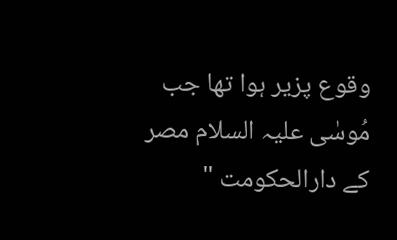وقوع پزیر ہوا تھا جب مُوسٰی علیہ السلام مصر کے دارالحکومت "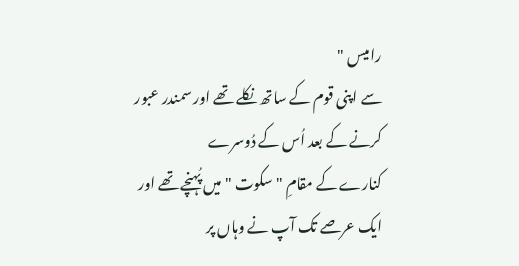رامیس "
سے اپنی قوم کے ساتھ نکلے تھے اور سمندر عبور کرنے کے بعد اُس کے دُوسرے
کنارے کے مقامِ " سکوت " میں پُہنچے تھے اور ایک عرصے تک آپ نے وہاں پر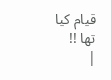قیام کیا تھا !!
|